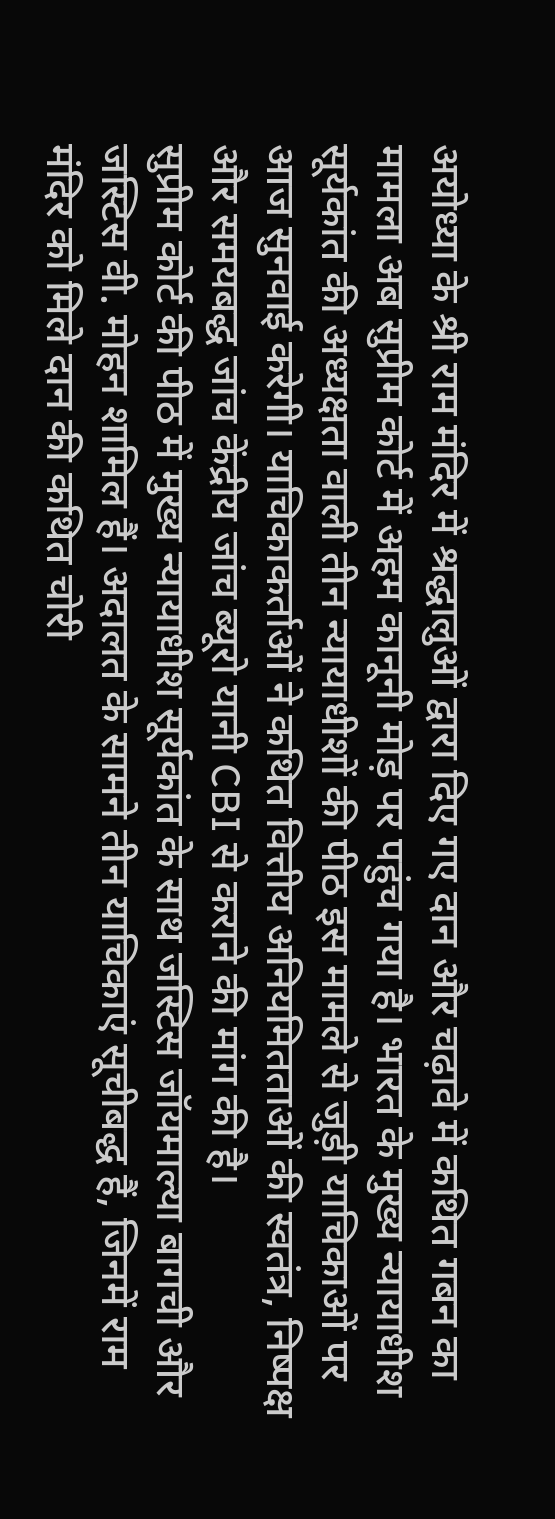अयोध्या के श्री राम मंदिर में श्रद्धालुओं द्वारा दिए गए दान और चढ़ावे में कथित गबन का मामला अब सुप्रीम कोर्ट में अहम कानूनी मोड़ पर पहुंच गया है। भारत के मुख्य न्यायाधीश सूर्यकांत की अध्यक्षता वाली तीन न्यायाधीशों की पीठ इस मामले से जुड़ी याचिकाओं पर आज सुनवाई करेगी। याचिकाकर्ताओं ने कथित वित्तीय अनियमितताओं की स्वतंत्र, निष्पक्ष और समयबद्ध जांच केंद्रीय जांच ब्यूरो यानी CBI से कराने की मांग की है।
सुप्रीम कोर्ट की पीठ में मुख्य न्यायाधीश सूर्यकांत के साथ जस्टिस जॉयमाल्या बागची और जस्टिस वी. मोहन शामिल हैं। अदालत के सामने तीन याचिकाएं सूचीबद्ध हैं, जिनमें राम मंदिर को मिले दान की कथित चोरी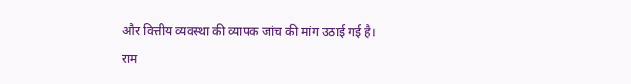और वित्तीय व्यवस्था की व्यापक जांच की मांग उठाई गई है।
राम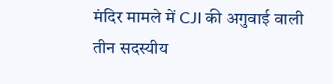मंदिर मामले में CJI की अगुवाई वाली तीन सदस्यीय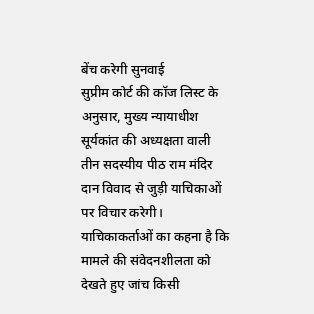बेंच करेगी सुनवाई
सुप्रीम कोर्ट की कॉज लिस्ट के अनुसार, मुख्य न्यायाधीश सूर्यकांत की अध्यक्षता वाली तीन सदस्यीय पीठ राम मंदिर दान विवाद से जुड़ी याचिकाओं पर विचार करेगी।
याचिकाकर्ताओं का कहना है कि मामले की संवेदनशीलता को देखते हुए जांच किसी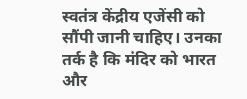स्वतंत्र केंद्रीय एजेंसी को सौंपी जानी चाहिए। उनका तर्क है कि मंदिर को भारत और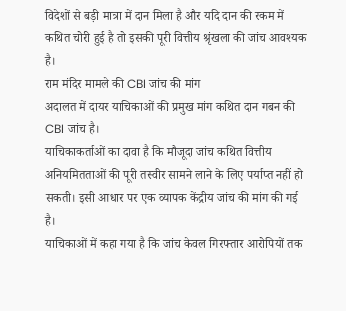विदेशों से बड़ी मात्रा में दान मिला है और यदि दान की रकम में कथित चोरी हुई है तो इसकी पूरी वित्तीय श्रृंखला की जांच आवश्यक है।
राम मंदिर मामले की CBI जांच की मांग
अदालत में दायर याचिकाओं की प्रमुख मांग कथित दान गबन की CBI जांच है।
याचिकाकर्ताओं का दावा है कि मौजूदा जांच कथित वित्तीय अनियमितताओं की पूरी तस्वीर सामने लाने के लिए पर्याप्त नहीं हो सकती। इसी आधार पर एक व्यापक केंद्रीय जांच की मांग की गई है।
याचिकाओं में कहा गया है कि जांच केवल गिरफ्तार आरोपियों तक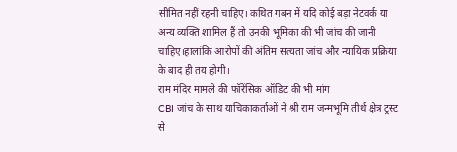सीमित नहीं रहनी चाहिए। कथित गबन में यदि कोई बड़ा नेटवर्क या अन्य व्यक्ति शामिल हैं तो उनकी भूमिका की भी जांच की जानी चाहिए।हालांकि आरोपों की अंतिम सत्यता जांच और न्यायिक प्रक्रिया के बाद ही तय होगी।
राम मंदिर मामले की फॉरेंसिक ऑडिट की भी मांग
CBI जांच के साथ याचिकाकर्ताओं ने श्री राम जन्मभूमि तीर्थ क्षेत्र ट्रस्ट से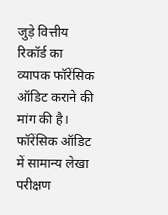जुड़े वित्तीय रिकॉर्ड का व्यापक फॉरेंसिक ऑडिट कराने की मांग की है।
फॉरेंसिक ऑडिट में सामान्य लेखा परीक्षण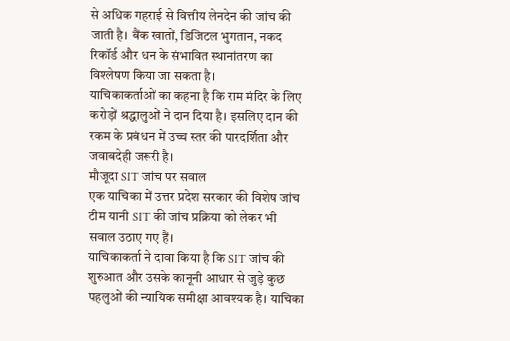से अधिक गहराई से वित्तीय लेनदेन की जांच की जाती है। बैंक खातों, डिजिटल भुगतान, नकद रिकॉर्ड और धन के संभावित स्थानांतरण का विश्लेषण किया जा सकता है।
याचिकाकर्ताओं का कहना है कि राम मंदिर के लिए करोड़ों श्रद्धालुओं ने दान दिया है। इसलिए दान की रकम के प्रबंधन में उच्च स्तर की पारदर्शिता और जवाबदेही जरूरी है।
मौजूदा SIT जांच पर सवाल
एक याचिका में उत्तर प्रदेश सरकार की विशेष जांच टीम यानी SIT की जांच प्रक्रिया को लेकर भी सवाल उठाए गए हैं।
याचिकाकर्ता ने दावा किया है कि SIT जांच की शुरुआत और उसके कानूनी आधार से जुड़े कुछ पहलुओं की न्यायिक समीक्षा आवश्यक है। याचिका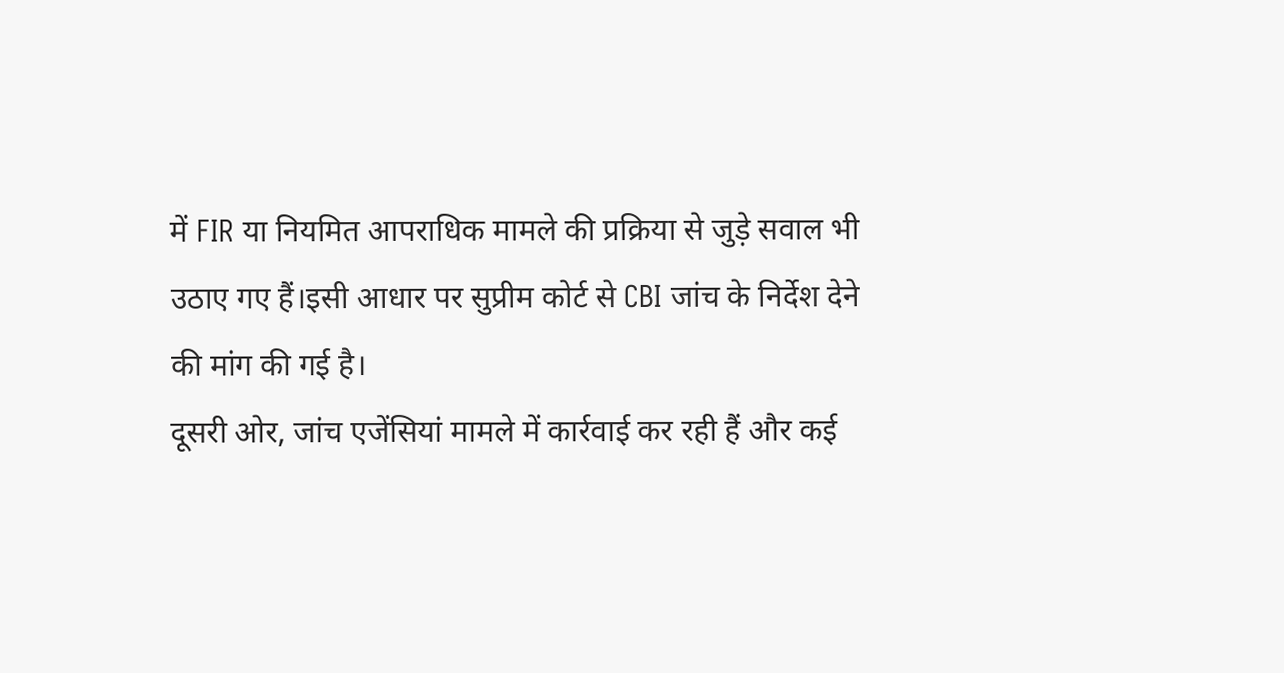में FIR या नियमित आपराधिक मामले की प्रक्रिया से जुड़े सवाल भी उठाए गए हैं।इसी आधार पर सुप्रीम कोर्ट से CBI जांच के निर्देश देने की मांग की गई है।
दूसरी ओर, जांच एजेंसियां मामले में कार्रवाई कर रही हैं और कई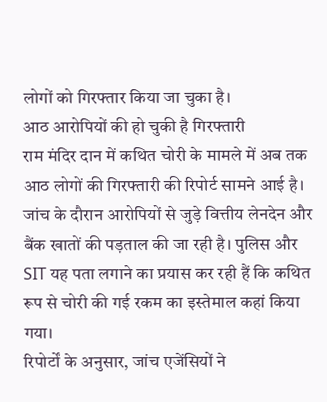लोगों को गिरफ्तार किया जा चुका है।
आठ आरोपियों की हो चुकी है गिरफ्तारी
राम मंदिर दान में कथित चोरी के मामले में अब तक आठ लोगों की गिरफ्तारी की रिपोर्ट सामने आई है।
जांच के दौरान आरोपियों से जुड़े वित्तीय लेनदेन और बैंक खातों की पड़ताल की जा रही है। पुलिस और SIT यह पता लगाने का प्रयास कर रही हैं कि कथित रूप से चोरी की गई रकम का इस्तेमाल कहां किया गया।
रिपोर्टों के अनुसार, जांच एजेंसियों ने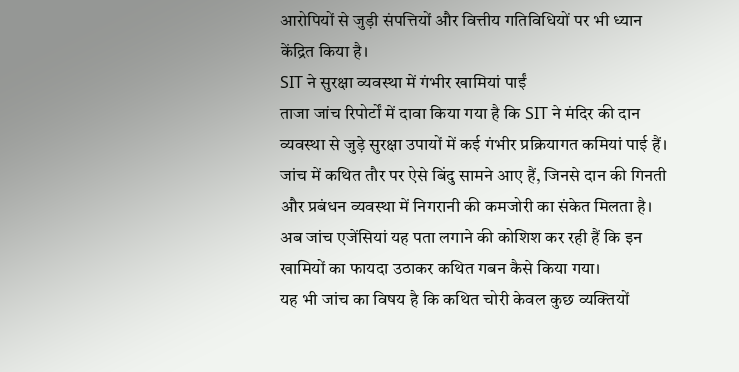आरोपियों से जुड़ी संपत्तियों और वित्तीय गतिविधियों पर भी ध्यान केंद्रित किया है।
SIT ने सुरक्षा व्यवस्था में गंभीर खामियां पाईं
ताजा जांच रिपोर्टों में दावा किया गया है कि SIT ने मंदिर की दान व्यवस्था से जुड़े सुरक्षा उपायों में कई गंभीर प्रक्रियागत कमियां पाई हैं।
जांच में कथित तौर पर ऐसे बिंदु सामने आए हैं, जिनसे दान की गिनती और प्रबंधन व्यवस्था में निगरानी की कमजोरी का संकेत मिलता है।
अब जांच एजेंसियां यह पता लगाने की कोशिश कर रही हैं कि इन खामियों का फायदा उठाकर कथित गबन कैसे किया गया।
यह भी जांच का विषय है कि कथित चोरी केवल कुछ व्यक्तियों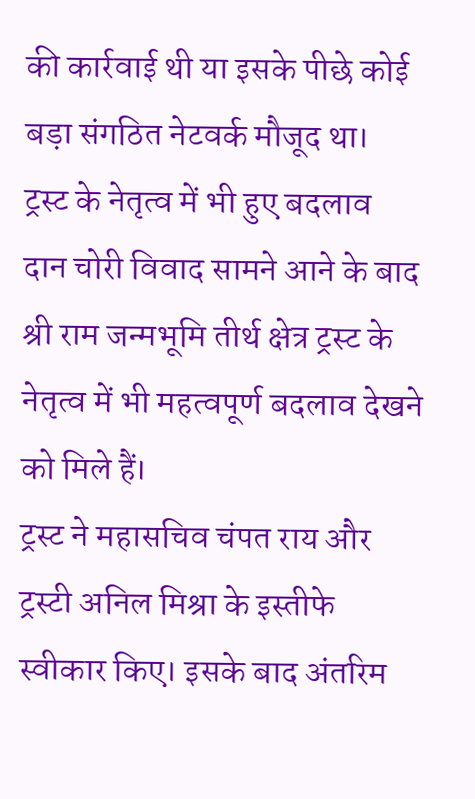की कार्रवाई थी या इसके पीछे कोई बड़ा संगठित नेटवर्क मौजूद था।
ट्रस्ट के नेतृत्व में भी हुए बदलाव
दान चोरी विवाद सामने आने के बाद श्री राम जन्मभूमि तीर्थ क्षेत्र ट्रस्ट के नेतृत्व में भी महत्वपूर्ण बदलाव देखने को मिले हैं।
ट्रस्ट ने महासचिव चंपत राय और ट्रस्टी अनिल मिश्रा के इस्तीफे स्वीकार किए। इसके बाद अंतरिम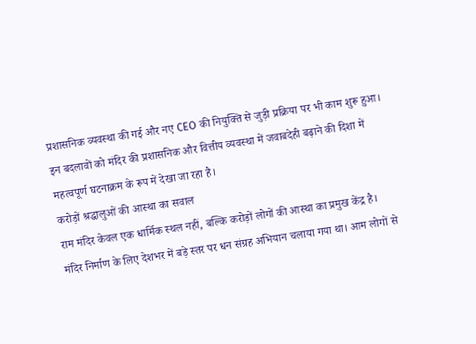प्रशासनिक व्यवस्था की गई और नए CEO की नियुक्ति से जुड़ी प्रक्रिया पर भी काम शुरू हुआ।
इन बदलावों को मंदिर की प्रशासनिक और वित्तीय व्यवस्था में जवाबदेही बढ़ाने की दिशा में महत्वपूर्ण घटनाक्रम के रूप में देखा जा रहा है।
करोड़ों श्रद्धालुओं की आस्था का सवाल
राम मंदिर केवल एक धार्मिक स्थल नहीं, बल्कि करोड़ों लोगों की आस्था का प्रमुख केंद्र है।
मंदिर निर्माण के लिए देशभर में बड़े स्तर पर धन संग्रह अभियान चलाया गया था। आम लोगों से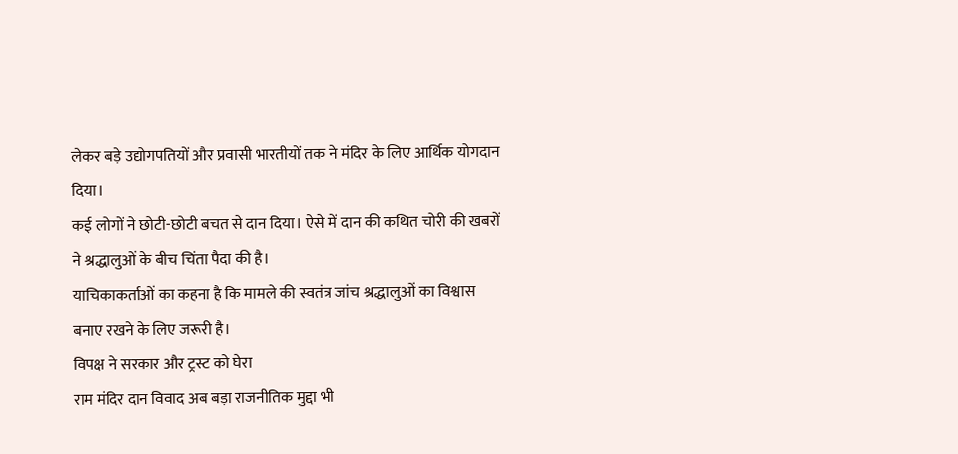लेकर बड़े उद्योगपतियों और प्रवासी भारतीयों तक ने मंदिर के लिए आर्थिक योगदान दिया।
कई लोगों ने छोटी-छोटी बचत से दान दिया। ऐसे में दान की कथित चोरी की खबरों ने श्रद्धालुओं के बीच चिंता पैदा की है।
याचिकाकर्ताओं का कहना है कि मामले की स्वतंत्र जांच श्रद्धालुओं का विश्वास बनाए रखने के लिए जरूरी है।
विपक्ष ने सरकार और ट्रस्ट को घेरा
राम मंदिर दान विवाद अब बड़ा राजनीतिक मुद्दा भी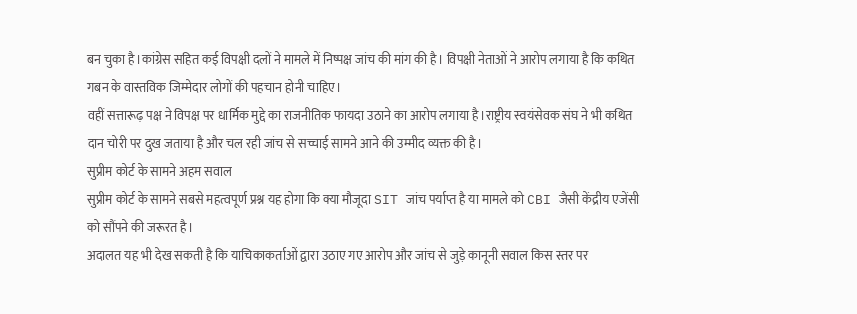बन चुका है।कांग्रेस सहित कई विपक्षी दलों ने मामले में निष्पक्ष जांच की मांग की है। विपक्षी नेताओं ने आरोप लगाया है कि कथित गबन के वास्तविक जिम्मेदार लोगों की पहचान होनी चाहिए।
वहीं सत्तारूढ़ पक्ष ने विपक्ष पर धार्मिक मुद्दे का राजनीतिक फायदा उठाने का आरोप लगाया है।राष्ट्रीय स्वयंसेवक संघ ने भी कथित दान चोरी पर दुख जताया है और चल रही जांच से सच्चाई सामने आने की उम्मीद व्यक्त की है।
सुप्रीम कोर्ट के सामने अहम सवाल
सुप्रीम कोर्ट के सामने सबसे महत्वपूर्ण प्रश्न यह होगा कि क्या मौजूदा SIT जांच पर्याप्त है या मामले को CBI जैसी केंद्रीय एजेंसी को सौंपने की जरूरत है।
अदालत यह भी देख सकती है कि याचिकाकर्ताओं द्वारा उठाए गए आरोप और जांच से जुड़े कानूनी सवाल किस स्तर पर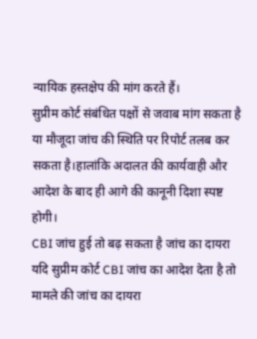न्यायिक हस्तक्षेप की मांग करते हैं।
सुप्रीम कोर्ट संबंधित पक्षों से जवाब मांग सकता है या मौजूदा जांच की स्थिति पर रिपोर्ट तलब कर सकता है।हालांकि अदालत की कार्यवाही और आदेश के बाद ही आगे की कानूनी दिशा स्पष्ट होगी।
CBI जांच हुई तो बढ़ सकता है जांच का दायरा
यदि सुप्रीम कोर्ट CBI जांच का आदेश देता है तो मामले की जांच का दायरा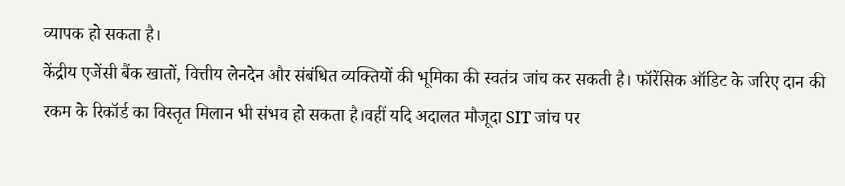व्यापक हो सकता है।
केंद्रीय एजेंसी बैंक खातों, वित्तीय लेनदेन और संबंधित व्यक्तियों की भूमिका की स्वतंत्र जांच कर सकती है। फॉरेंसिक ऑडिट के जरिए दान की रकम के रिकॉर्ड का विस्तृत मिलान भी संभव हो सकता है।वहीं यदि अदालत मौजूदा SIT जांच पर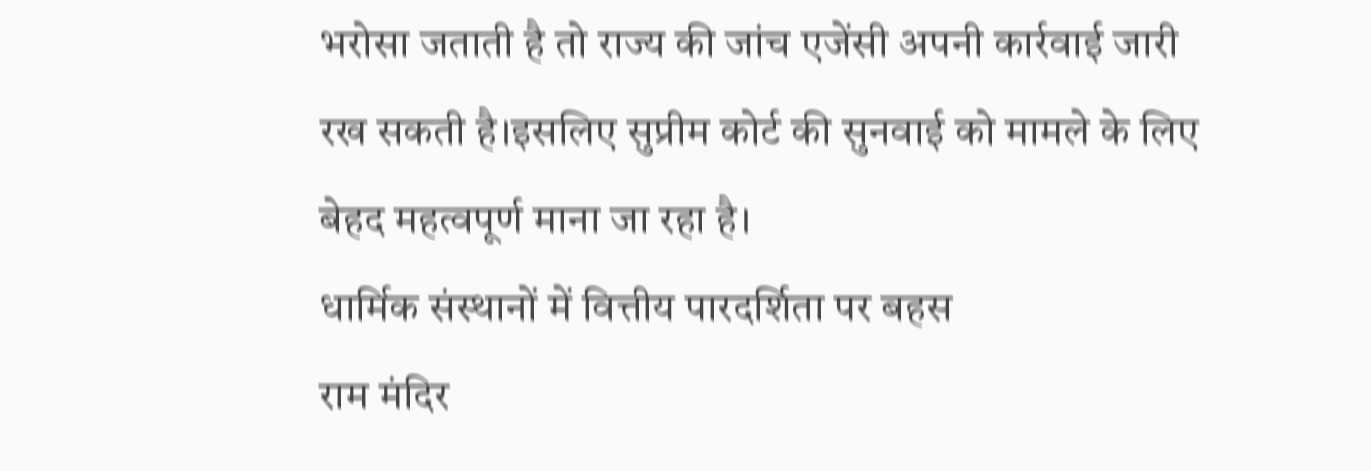भरोसा जताती है तो राज्य की जांच एजेंसी अपनी कार्रवाई जारी रख सकती है।इसलिए सुप्रीम कोर्ट की सुनवाई को मामले के लिए बेहद महत्वपूर्ण माना जा रहा है।
धार्मिक संस्थानों में वित्तीय पारदर्शिता पर बहस
राम मंदिर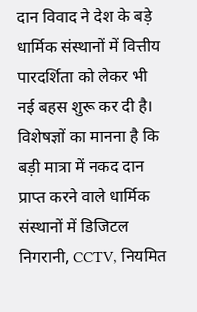दान विवाद ने देश के बड़े धार्मिक संस्थानों में वित्तीय पारदर्शिता को लेकर भी नई बहस शुरू कर दी है।
विशेषज्ञों का मानना है कि बड़ी मात्रा में नकद दान प्राप्त करने वाले धार्मिक संस्थानों में डिजिटल निगरानी, CCTV, नियमित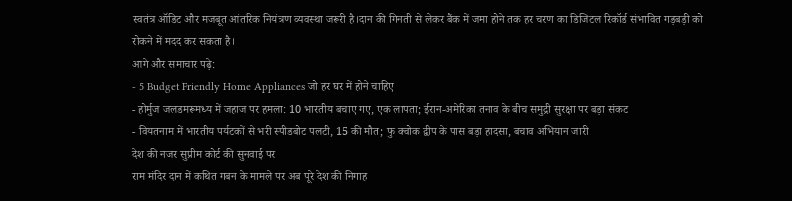स्वतंत्र ऑडिट और मजबूत आंतरिक नियंत्रण व्यवस्था जरूरी है।दान की गिनती से लेकर बैंक में जमा होने तक हर चरण का डिजिटल रिकॉर्ड संभावित गड़बड़ी को रोकने में मदद कर सकता है।
आगे और समाचार पढ़े:
- 5 Budget Friendly Home Appliances जो हर घर में होने चाहिए
- होर्मुज जलडमरूमध्य में जहाज पर हमला: 10 भारतीय बचाए गए, एक लापता; ईरान-अमेरिका तनाव के बीच समुद्री सुरक्षा पर बड़ा संकट
- वियतनाम में भारतीय पर्यटकों से भरी स्पीडबोट पलटी, 15 की मौत; फु क्वोक द्वीप के पास बड़ा हादसा, बचाव अभियान जारी
देश की नजर सुप्रीम कोर्ट की सुनवाई पर
राम मंदिर दान में कथित गबन के मामले पर अब पूरे देश की निगाह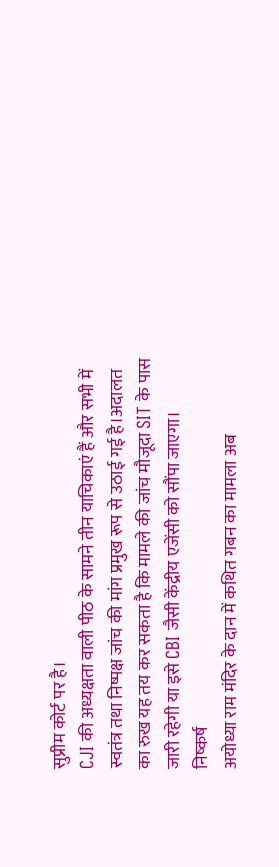सुप्रीम कोर्ट पर है।
CJI की अध्यक्षता वाली पीठ के सामने तीन याचिकाएं हैं और सभी में स्वतंत्र तथा निष्पक्ष जांच की मांग प्रमुख रूप से उठाई गई है।अदालत का रुख यह तय कर सकता है कि मामले की जांच मौजूदा SIT के पास जारी रहेगी या इसे CBI जैसी केंद्रीय एजेंसी को सौंपा जाएगा।
निष्कर्ष
अयोध्या राम मंदिर के दान में कथित गबन का मामला अब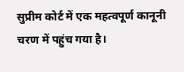सुप्रीम कोर्ट में एक महत्वपूर्ण कानूनी चरण में पहुंच गया है।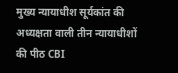मुख्य न्यायाधीश सूर्यकांत की अध्यक्षता वाली तीन न्यायाधीशों की पीठ CBI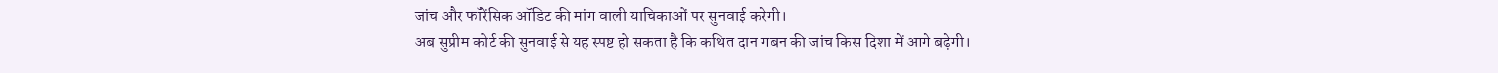जांच और फॉरेंसिक ऑडिट की मांग वाली याचिकाओं पर सुनवाई करेगी।
अब सुप्रीम कोर्ट की सुनवाई से यह स्पष्ट हो सकता है कि कथित दान गबन की जांच किस दिशा में आगे बढ़ेगी।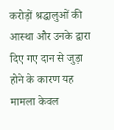करोड़ों श्रद्धालुओं की आस्था और उनके द्वारा दिए गए दान से जुड़ा होने के कारण यह मामला केवल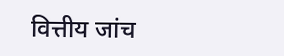वित्तीय जांच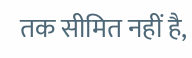तक सीमित नहीं है,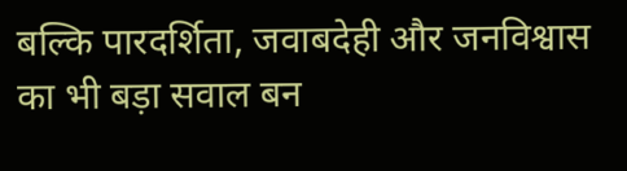बल्कि पारदर्शिता, जवाबदेही और जनविश्वास का भी बड़ा सवाल बन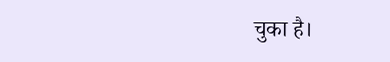चुका है।